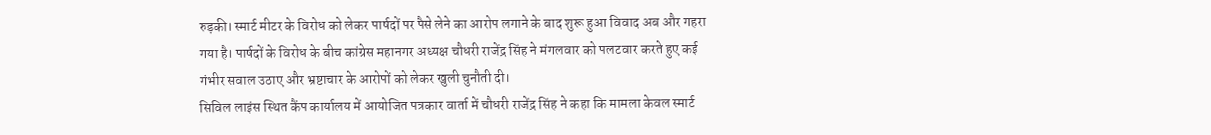रुड़की। स्मार्ट मीटर के विरोध को लेकर पार्षदों पर पैसे लेने का आरोप लगाने के बाद शुरू हुआ विवाद अब और गहरा गया है। पार्षदों के विरोध के बीच कांग्रेस महानगर अध्यक्ष चौधरी राजेंद्र सिंह ने मंगलवार को पलटवार करते हुए कई गंभीर सवाल उठाए और भ्रष्टाचार के आरोपों को लेकर खुली चुनौती दी।
सिविल लाइंस स्थित कैंप कार्यालय में आयोजित पत्रकार वार्ता में चौधरी राजेंद्र सिंह ने कहा कि मामला केवल स्मार्ट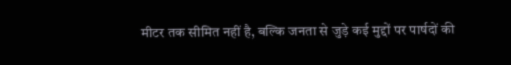मीटर तक सीमित नहीं है, बल्कि जनता से जुड़े कई मुद्दों पर पार्षदों की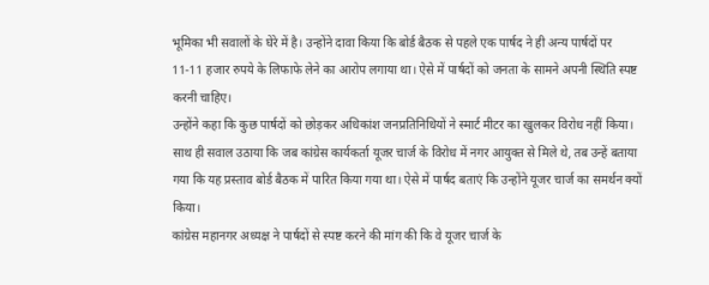भूमिका भी सवालों के घेरे में है। उन्होंने दावा किया कि बोर्ड बैठक से पहले एक पार्षद ने ही अन्य पार्षदों पर 11-11 हजार रुपये के लिफाफे लेने का आरोप लगाया था। ऐसे में पार्षदों को जनता के सामने अपनी स्थिति स्पष्ट करनी चाहिए।
उन्होंने कहा कि कुछ पार्षदों को छोड़कर अधिकांश जनप्रतिनिधियों ने स्मार्ट मीटर का खुलकर विरोध नहीं किया। साथ ही सवाल उठाया कि जब कांग्रेस कार्यकर्ता यूजर चार्ज के विरोध में नगर आयुक्त से मिले थे, तब उन्हें बताया गया कि यह प्रस्ताव बोर्ड बैठक में पारित किया गया था। ऐसे में पार्षद बताएं कि उन्होंने यूजर चार्ज का समर्थन क्यों किया।
कांग्रेस महानगर अध्यक्ष ने पार्षदों से स्पष्ट करने की मांग की कि वे यूजर चार्ज के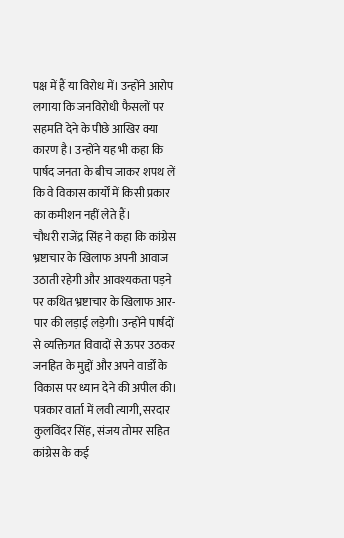पक्ष में हैं या विरोध में। उन्होंने आरोप लगाया कि जनविरोधी फैसलों पर सहमति देने के पीछे आखिर क्या कारण है। उन्होंने यह भी कहा कि पार्षद जनता के बीच जाकर शपथ लें कि वे विकास कार्यों में किसी प्रकार का कमीशन नहीं लेते हैं।
चौधरी राजेंद्र सिंह ने कहा कि कांग्रेस भ्रष्टाचार के खिलाफ अपनी आवाज उठाती रहेगी और आवश्यकता पड़ने पर कथित भ्रष्टाचार के खिलाफ आर-पार की लड़ाई लड़ेगी। उन्होंने पार्षदों से व्यक्तिगत विवादों से ऊपर उठकर जनहित के मुद्दों और अपने वार्डों के विकास पर ध्यान देने की अपील की।
पत्रकार वार्ता में लवी त्यागी, सरदार कुलविंदर सिंह, संजय तोमर सहित कांग्रेस के कई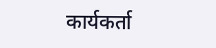कार्यकर्ता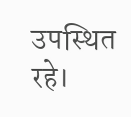उपस्थित रहे।